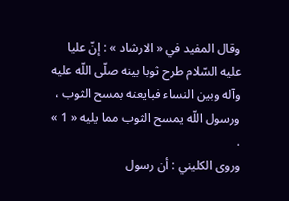وقال المفيد في « الارشاد » : إنّ عليا عليه السّلام طرح ثوبا بينه صلّى اللّه عليه وآله وبين النساء فبايعنه بمسح الثوب ، ورسول اللّه يمسح الثوب مما يليه « 1 » .
وروى الكليني : أن رسول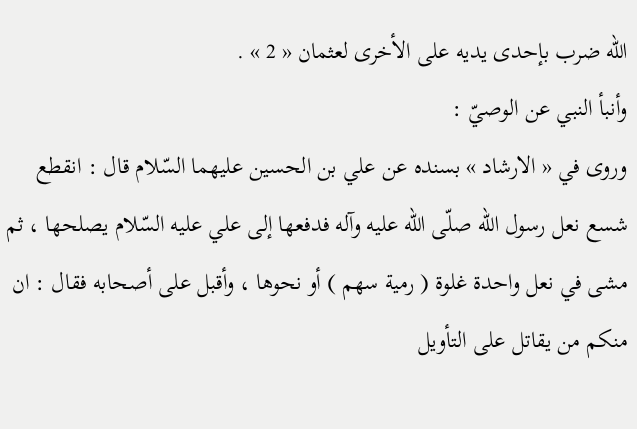اللّه ضرب بإحدى يديه على الأخرى لعثمان « 2 » .
وأنبأ النبي عن الوصيّ :
وروى في « الارشاد » بسنده عن علي بن الحسين عليهما السّلام قال : انقطع شسع نعل رسول اللّه صلّى اللّه عليه وآله فدفعها إلى علي عليه السّلام يصلحها ، ثم مشى في نعل واحدة غلوة ( رمية سهم ) أو نحوها ، وأقبل على أصحابه فقال : ان منكم من يقاتل على التأويل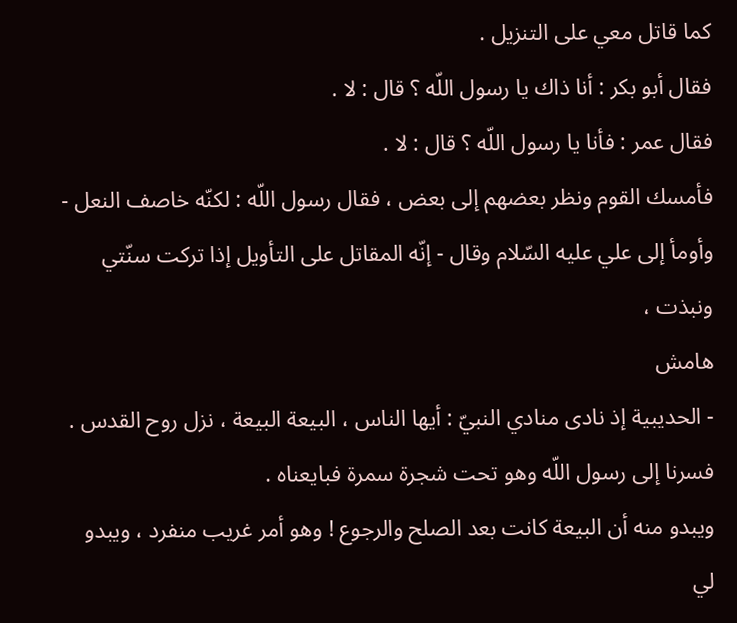كما قاتل معي على التنزيل .
فقال أبو بكر : أنا ذاك يا رسول اللّه ؟ قال : لا .
فقال عمر : فأنا يا رسول اللّه ؟ قال : لا .
فأمسك القوم ونظر بعضهم إلى بعض ، فقال رسول اللّه : لكنّه خاصف النعل - وأومأ إلى علي عليه السّلام وقال - إنّه المقاتل على التأويل إذا تركت سنّتي ونبذت ،
هامش
- الحديبية إذ نادى منادي النبيّ : أيها الناس ، البيعة البيعة ، نزل روح القدس . فسرنا إلى رسول اللّه وهو تحت شجرة سمرة فبايعناه .
ويبدو منه أن البيعة كانت بعد الصلح والرجوع ! وهو أمر غريب منفرد ، ويبدو لي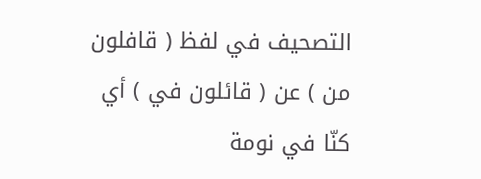التصحيف في لفظ ( قافلون من ) عن ( قائلون في ) أي كنّا في نومة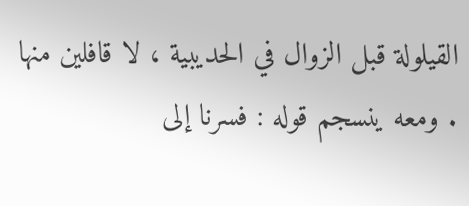القيلولة قبل الزوال في الحديبية ، لا قافلين منها . ومعه ينسجم قوله : فسرنا إلى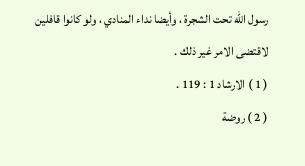رسول اللّه تحت الشجرة ، وأيضا نداء المنادي ، ولو كانوا قافلين لاقتضى الامر غير ذلك .
( 1 ) الارشاد 1 : 119 .
( 2 ) روضة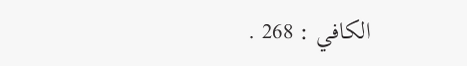الكافي : 268 .